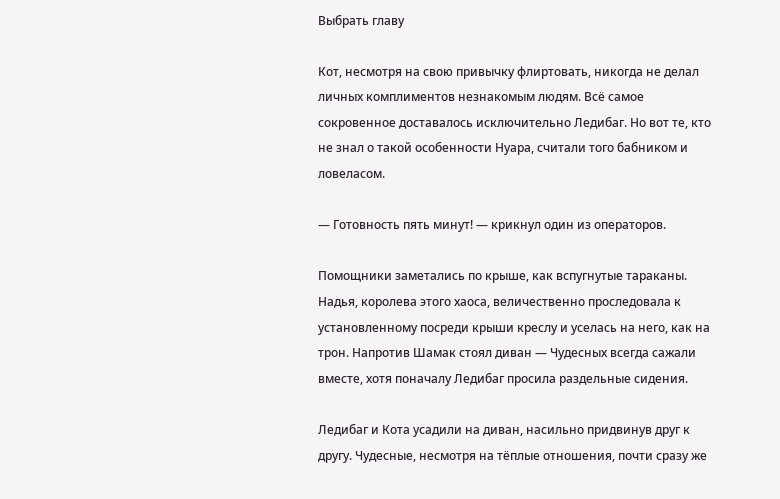Выбрать главу

Кот, несмотря на свою привычку флиртовать, никогда не делал личных комплиментов незнакомым людям. Всё самое сокровенное доставалось исключительно Ледибаг. Но вот те, кто не знал о такой особенности Нуара, считали того бабником и ловеласом.

— Готовность пять минут! — крикнул один из операторов.

Помощники заметались по крыше, как вспугнутые тараканы. Надья, королева этого хаоса, величественно проследовала к установленному посреди крыши креслу и уселась на него, как на трон. Напротив Шамак стоял диван — Чудесных всегда сажали вместе, хотя поначалу Ледибаг просила раздельные сидения.

Ледибаг и Кота усадили на диван, насильно придвинув друг к другу. Чудесные, несмотря на тёплые отношения, почти сразу же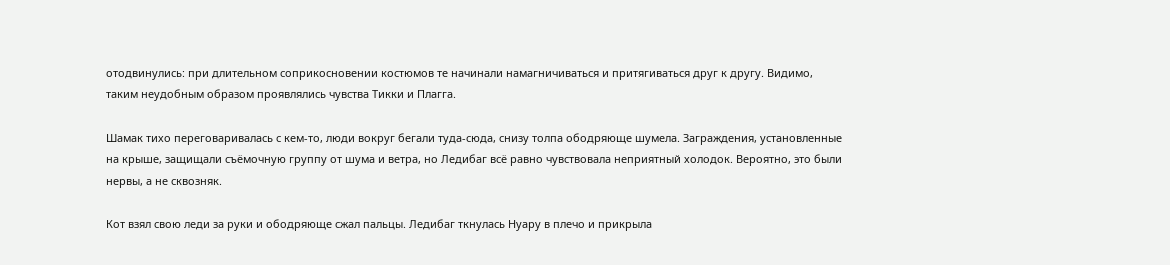отодвинулись: при длительном соприкосновении костюмов те начинали намагничиваться и притягиваться друг к другу. Видимо, таким неудобным образом проявлялись чувства Тикки и Плагга.

Шамак тихо переговаривалась с кем-то, люди вокруг бегали туда-сюда, снизу толпа ободряюще шумела. Заграждения, установленные на крыше, защищали съёмочную группу от шума и ветра, но Ледибаг всё равно чувствовала неприятный холодок. Вероятно, это были нервы, а не сквозняк.

Кот взял свою леди за руки и ободряюще сжал пальцы. Ледибаг ткнулась Нуару в плечо и прикрыла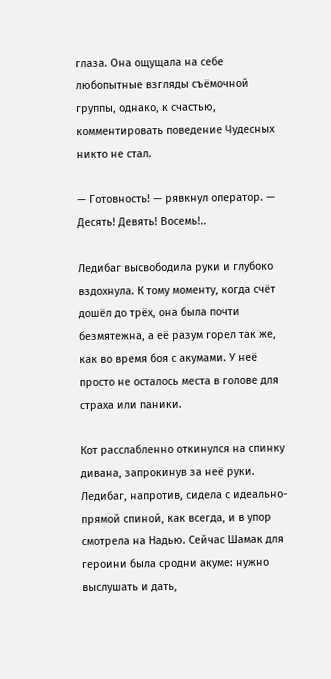глаза. Она ощущала на себе любопытные взгляды съёмочной группы, однако, к счастью, комментировать поведение Чудесных никто не стал.

— Готовность! — рявкнул оператор. — Десять! Девять! Восемь!..

Ледибаг высвободила руки и глубоко вздохнула. К тому моменту, когда счёт дошёл до трёх, она была почти безмятежна, а её разум горел так же, как во время боя с акумами. У неё просто не осталось места в голове для страха или паники.

Кот расслабленно откинулся на спинку дивана, запрокинув за неё руки. Ледибаг, напротив, сидела с идеально-прямой спиной, как всегда, и в упор смотрела на Надью. Сейчас Шамак для героини была сродни акуме: нужно выслушать и дать,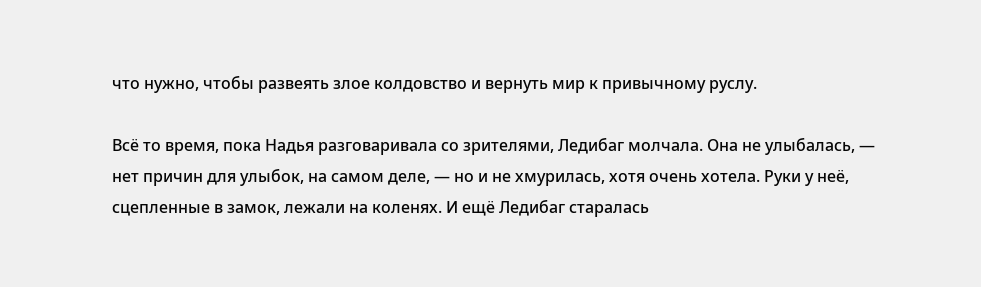что нужно, чтобы развеять злое колдовство и вернуть мир к привычному руслу.

Всё то время, пока Надья разговаривала со зрителями, Ледибаг молчала. Она не улыбалась, — нет причин для улыбок, на самом деле, — но и не хмурилась, хотя очень хотела. Руки у неё, сцепленные в замок, лежали на коленях. И ещё Ледибаг старалась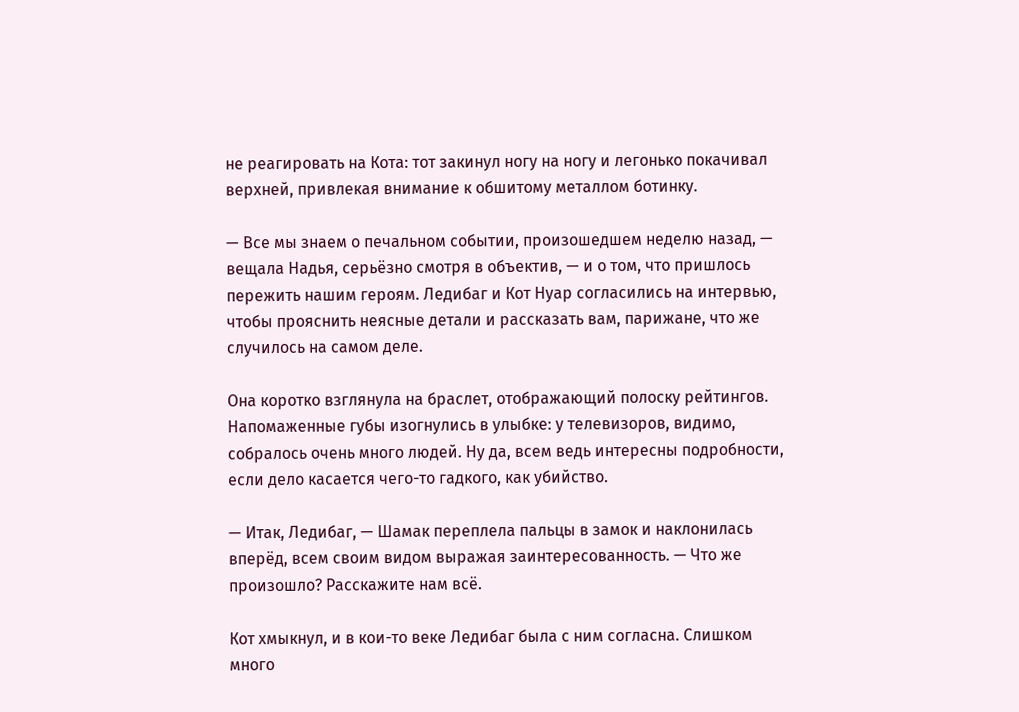не реагировать на Кота: тот закинул ногу на ногу и легонько покачивал верхней, привлекая внимание к обшитому металлом ботинку.

— Все мы знаем о печальном событии, произошедшем неделю назад, — вещала Надья, серьёзно смотря в объектив, — и о том, что пришлось пережить нашим героям. Ледибаг и Кот Нуар согласились на интервью, чтобы прояснить неясные детали и рассказать вам, парижане, что же случилось на самом деле.

Она коротко взглянула на браслет, отображающий полоску рейтингов. Напомаженные губы изогнулись в улыбке: у телевизоров, видимо, собралось очень много людей. Ну да, всем ведь интересны подробности, если дело касается чего-то гадкого, как убийство.

— Итак, Ледибаг, — Шамак переплела пальцы в замок и наклонилась вперёд, всем своим видом выражая заинтересованность. — Что же произошло? Расскажите нам всё.

Кот хмыкнул, и в кои-то веке Ледибаг была с ним согласна. Слишком много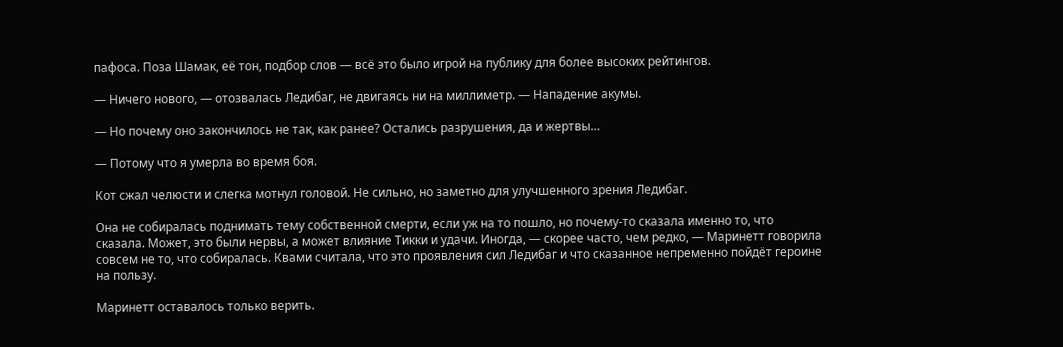пафоса. Поза Шамак, её тон, подбор слов — всё это было игрой на публику для более высоких рейтингов.

— Ничего нового, — отозвалась Ледибаг, не двигаясь ни на миллиметр. — Нападение акумы.

— Но почему оно закончилось не так, как ранее? Остались разрушения, да и жертвы…

— Потому что я умерла во время боя.

Кот сжал челюсти и слегка мотнул головой. Не сильно, но заметно для улучшенного зрения Ледибаг.

Она не собиралась поднимать тему собственной смерти, если уж на то пошло, но почему-то сказала именно то, что сказала. Может, это были нервы, а может влияние Тикки и удачи. Иногда, — скорее часто, чем редко, — Маринетт говорила совсем не то, что собиралась. Квами считала, что это проявления сил Ледибаг и что сказанное непременно пойдёт героине на пользу.

Маринетт оставалось только верить.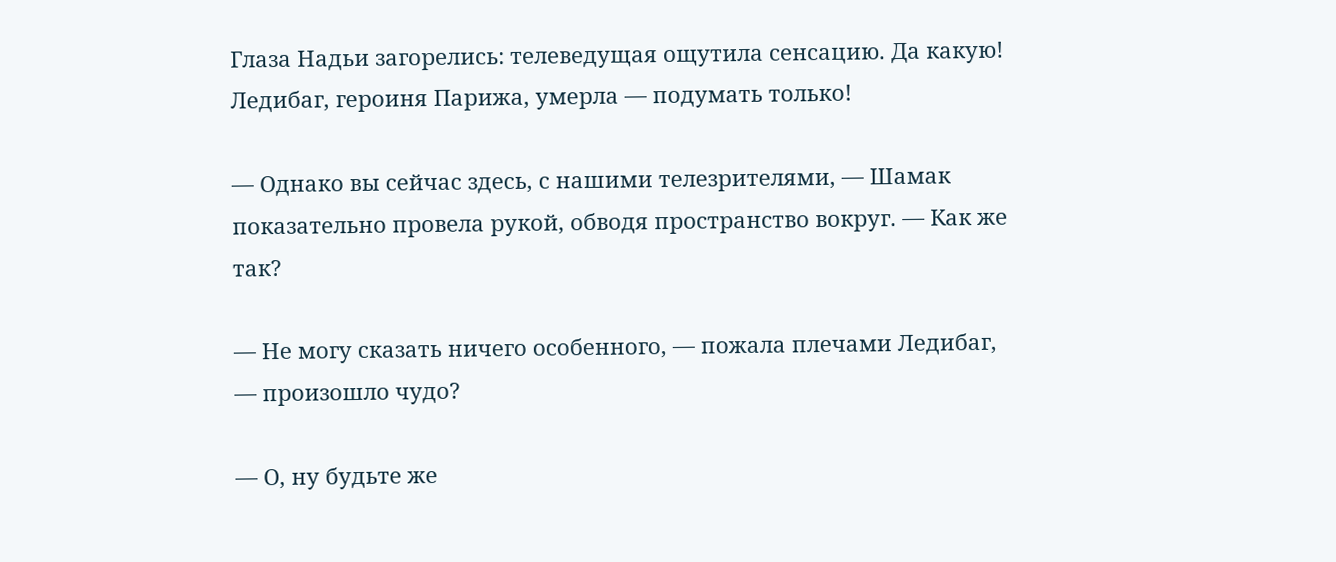Глаза Надьи загорелись: телеведущая ощутила сенсацию. Да какую! Ледибаг, героиня Парижа, умерла — подумать только!

— Однако вы сейчас здесь, с нашими телезрителями, — Шамак показательно провела рукой, обводя пространство вокруг. — Как же так?

— Не могу сказать ничего особенного, — пожала плечами Ледибаг, — произошло чудо?

— О, ну будьте же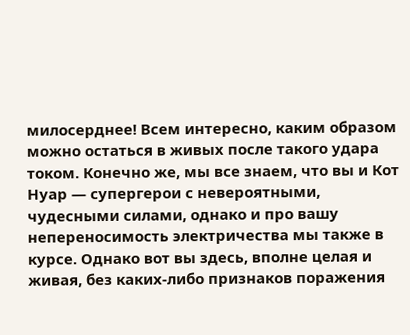милосерднее! Всем интересно, каким образом можно остаться в живых после такого удара током. Конечно же, мы все знаем, что вы и Кот Нуар — супергерои с невероятными, чудесными силами, однако и про вашу непереносимость электричества мы также в курсе. Однако вот вы здесь, вполне целая и живая, без каких-либо признаков поражения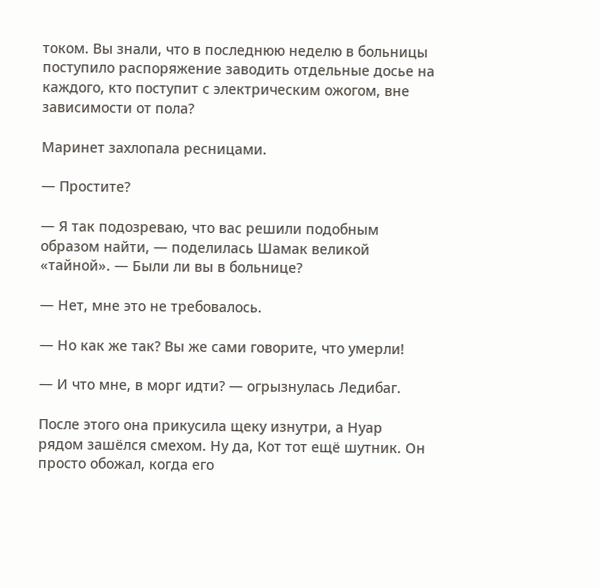током. Вы знали, что в последнюю неделю в больницы поступило распоряжение заводить отдельные досье на каждого, кто поступит с электрическим ожогом, вне зависимости от пола?

Маринет захлопала ресницами.

— Простите?

— Я так подозреваю, что вас решили подобным образом найти, — поделилась Шамак великой «тайной». — Были ли вы в больнице?

— Нет, мне это не требовалось.

— Но как же так? Вы же сами говорите, что умерли!

— И что мне, в морг идти? — огрызнулась Ледибаг.

После этого она прикусила щеку изнутри, а Нуар рядом зашёлся смехом. Ну да, Кот тот ещё шутник. Он просто обожал, когда его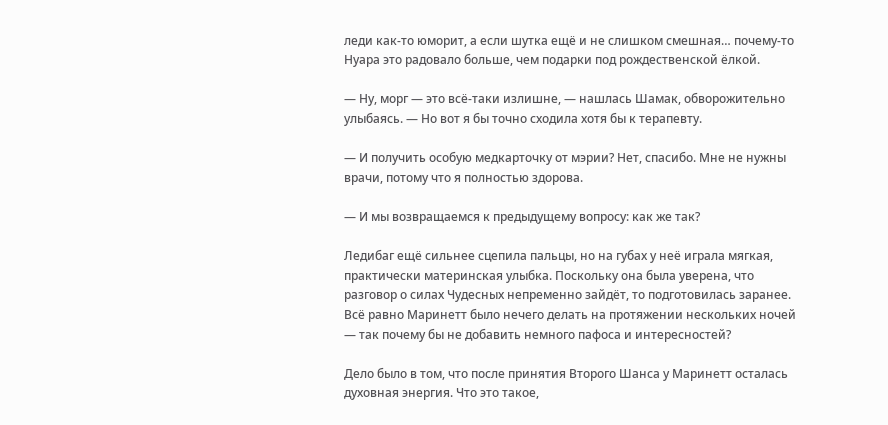леди как-то юморит, а если шутка ещё и не слишком смешная… почему-то Нуара это радовало больше, чем подарки под рождественской ёлкой.

— Ну, морг — это всё-таки излишне, — нашлась Шамак, обворожительно улыбаясь. — Но вот я бы точно сходила хотя бы к терапевту.

— И получить особую медкарточку от мэрии? Нет, спасибо. Мне не нужны врачи, потому что я полностью здорова.

— И мы возвращаемся к предыдущему вопросу: как же так?

Ледибаг ещё сильнее сцепила пальцы, но на губах у неё играла мягкая, практически материнская улыбка. Поскольку она была уверена, что разговор о силах Чудесных непременно зайдёт, то подготовилась заранее. Всё равно Маринетт было нечего делать на протяжении нескольких ночей — так почему бы не добавить немного пафоса и интересностей?

Дело было в том, что после принятия Второго Шанса у Маринетт осталась духовная энергия. Что это такое,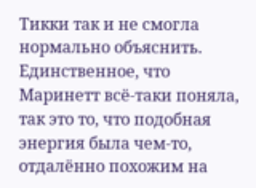Тикки так и не смогла нормально объяснить. Единственное, что Маринетт всё-таки поняла, так это то, что подобная энергия была чем-то, отдалённо похожим на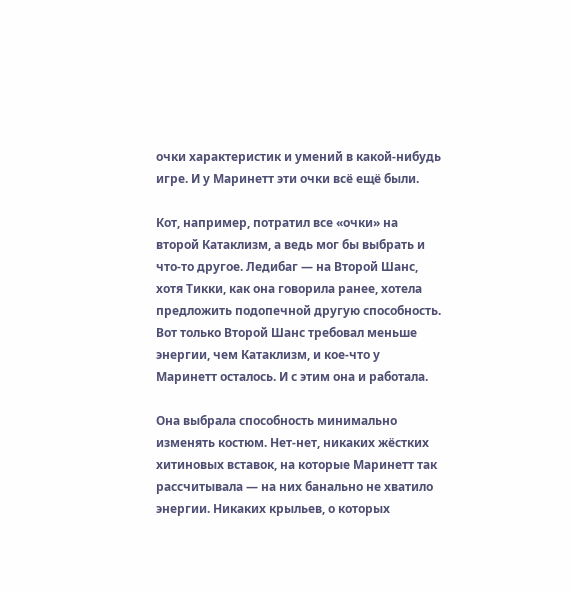очки характеристик и умений в какой-нибудь игре. И у Маринетт эти очки всё ещё были.

Кот, например, потратил все «очки» на второй Катаклизм, а ведь мог бы выбрать и что-то другое. Ледибаг — на Второй Шанс, хотя Тикки, как она говорила ранее, хотела предложить подопечной другую способность. Вот только Второй Шанс требовал меньше энергии, чем Катаклизм, и кое-что у Маринетт осталось. И с этим она и работала.

Она выбрала способность минимально изменять костюм. Нет-нет, никаких жёстких хитиновых вставок, на которые Маринетт так рассчитывала — на них банально не хватило энергии. Никаких крыльев, о которых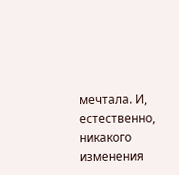мечтала. И, естественно, никакого изменения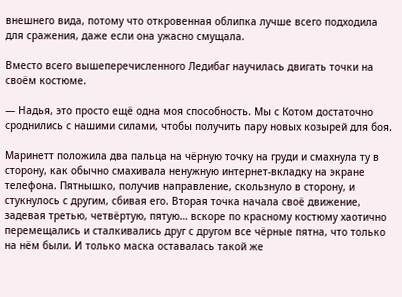внешнего вида, потому что откровенная облипка лучше всего подходила для сражения, даже если она ужасно смущала.

Вместо всего вышеперечисленного Ледибаг научилась двигать точки на своём костюме.

— Надья, это просто ещё одна моя способность. Мы с Котом достаточно сроднились с нашими силами, чтобы получить пару новых козырей для боя.

Маринетт положила два пальца на чёрную точку на груди и смахнула ту в сторону, как обычно смахивала ненужную интернет-вкладку на экране телефона. Пятнышко, получив направление, скользнуло в сторону, и стукнулось с другим, сбивая его. Вторая точка начала своё движение, задевая третью, четвёртую, пятую… вскоре по красному костюму хаотично перемещались и сталкивались друг с другом все чёрные пятна, что только на нём были. И только маска оставалась такой же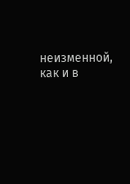неизменной, как и в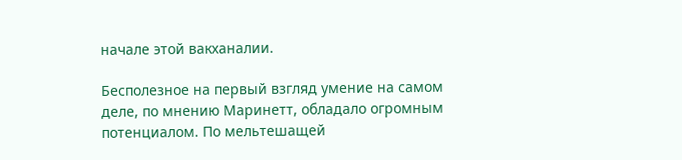начале этой вакханалии.

Бесполезное на первый взгляд умение на самом деле, по мнению Маринетт, обладало огромным потенциалом. По мельтешащей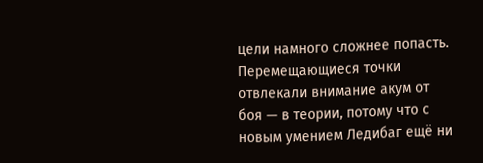цели намного сложнее попасть. Перемещающиеся точки отвлекали внимание акум от боя — в теории, потому что с новым умением Ледибаг ещё ни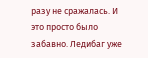разу не сражалась. И это просто было забавно. Ледибаг уже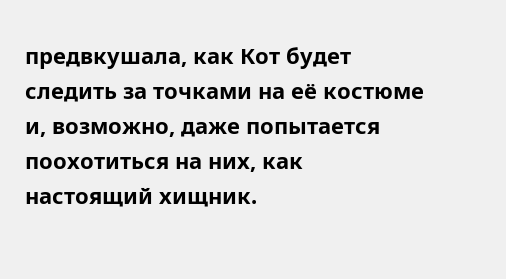предвкушала, как Кот будет следить за точками на её костюме и, возможно, даже попытается поохотиться на них, как настоящий хищник.